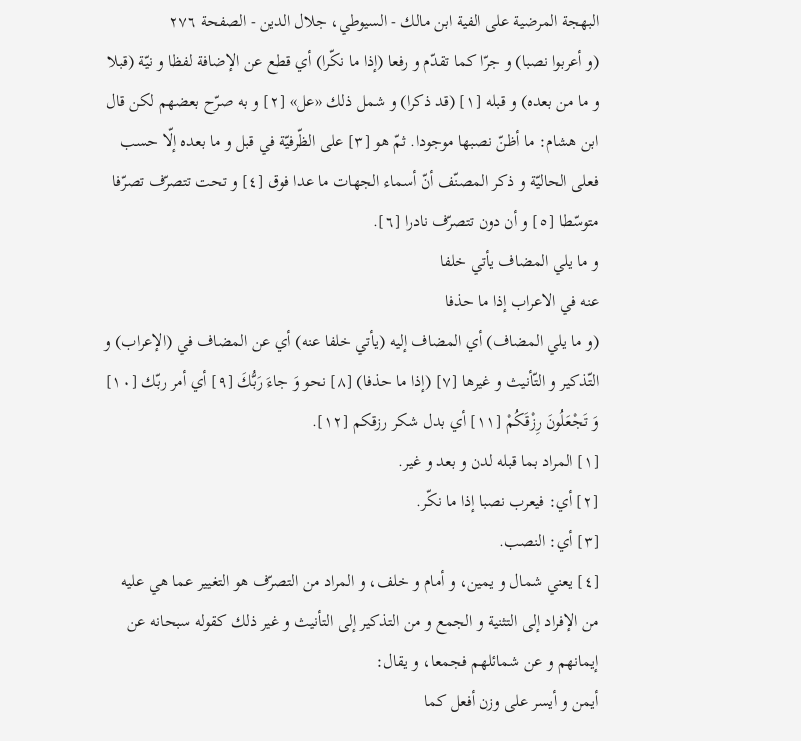البهجة المرضية على الفية ابن مالك - السيوطي، جلال الدين - الصفحة ٢٧٦
(و أعربوا نصبا) و جرّا كما تقدّم و رفعا (إذا ما نكّرا) أي قطع عن الإضافة لفظا و نيّة (قبلا و ما من بعده) و قبله [١] (قد ذكرا) و شمل ذلك «عل» [٢] و به صرّح بعضهم لكن قال ابن هشام: ما أظنّ نصبها موجودا. ثمّ هو [٣] على الظّرفيّة في قبل و ما بعده إلّا حسب فعلى الحاليّة و ذكر المصنّف أنّ أسماء الجهات ما عدا فوق [٤] و تحت تتصرّف تصرّفا متوسّطا [٥] و أن دون تتصرّف نادرا [٦].
و ما يلي المضاف يأتي خلفا
عنه في الاعراب إذا ما حذفا
(و ما يلي المضاف) أي المضاف إليه (يأتي خلفا عنه) أي عن المضاف في (الإعراب) و التّذكير و التّأنيث و غيرها [٧] (إذا ما حذفا) [٨] نحو وَ جاءَ رَبُّكَ [٩] أي أمر ربّك [١٠] وَ تَجْعَلُونَ رِزْقَكُمْ [١١] أي بدل شكر رزقكم [١٢].
[١] المراد بما قبله لدن و بعد و غير.
[٢] أي: فيعرب نصبا إذا ما نكّر.
[٣] أي: النصب.
[٤] يعني شمال و يمين، و أمام و خلف، و المراد من التصرّف هو التغيير عما هي عليه من الإفراد إلى التثنية و الجمع و من التذكير إلى التأنيث و غير ذلك كقوله سبحانه عن إيمانهم و عن شمائلهم فجمعا، و يقال:
أيمن و أيسر على وزن أفعل كما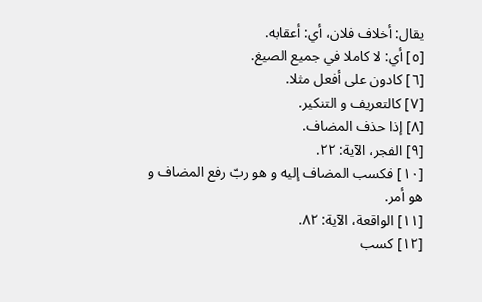يقال: أخلاف فلان، أي: أعقابه.
[٥] أي: لا كاملا في جميع الصيغ.
[٦] كادون على أفعل مثلا.
[٧] كالتعريف و التنكير.
[٨] إذا حذف المضاف.
[٩] الفجر، الآية: ٢٢.
[١٠] فكسب المضاف إليه و هو ربّ رفع المضاف و هو أمر.
[١١] الواقعة، الآية: ٨٢.
[١٢] كسب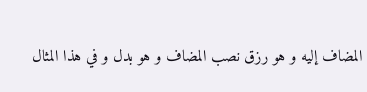المضاف إليه و هو رزق نصب المضاف و هو بدل و في هذا المثال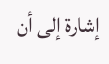إشارة إلى أن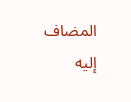المضاف إليه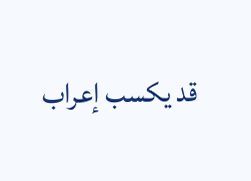قد يكسب إعراب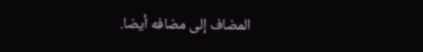المضاف إلى مضافه أيضا.